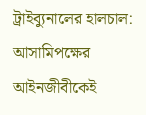ট্রাইব্যুনালের হালচাল: আসামিপক্ষের আইনজীবীকেই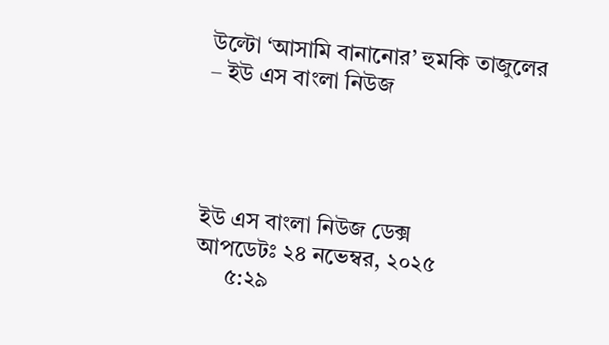উল্টো ‘আসামি বানানোর’ হুমকি তাজুলের – ইউ এস বাংলা নিউজ




ইউ এস বাংলা নিউজ ডেক্স
আপডেটঃ ২৪ নভেম্বর, ২০২৫
     ৫:২৯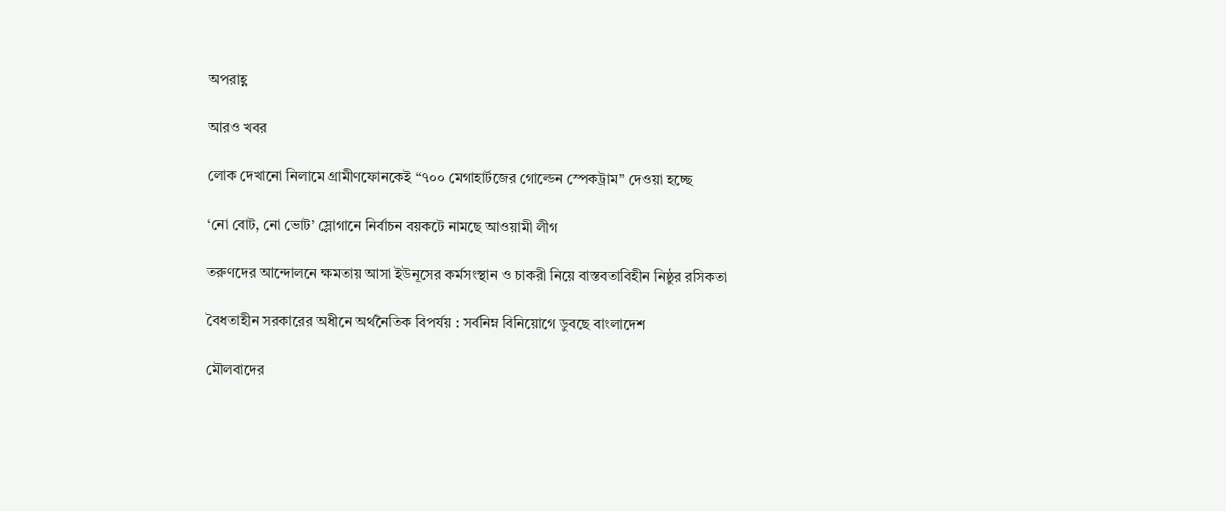অপরাহ্ণ

আরও খবর

লোক দেখানো নিলামে গ্রামীণফোনকেই “৭০০ মেগাহার্টজের গোল্ডেন স্পেকট্রাম” দেওয়া হচ্ছে

‘নো বোট, নো ভোট’ স্লোগানে নির্বাচন বয়কটে নামছে আওয়ামী লীগ

তরুণদের আন্দোলনে ক্ষমতায় আসা ইউনূসের কর্মসংস্থান ও চাকরী নিয়ে বাস্তবতাবিহীন নিষ্ঠুর রসিকতা

বৈধতাহীন সরকারের অধীনে অর্থনৈতিক বিপর্যয় : সর্বনিম্ন বিনিয়োগে ডুবছে বাংলাদেশ

মৌলবাদের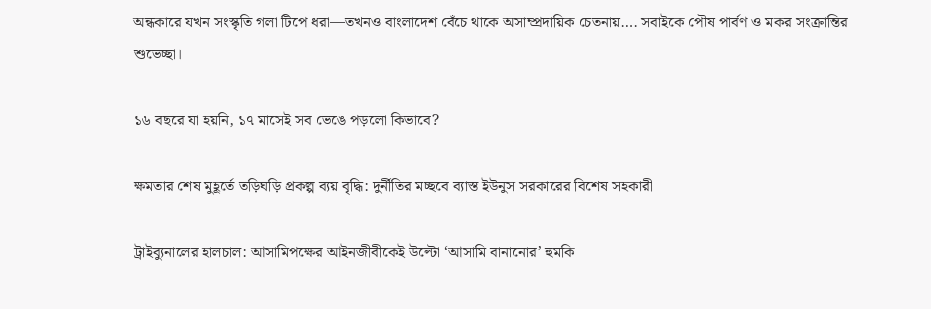অন্ধকারে যখন সংস্কৃতি গলা টিপে ধরা—তখনও বাংলাদেশ বেঁচে থাকে অসাম্প্রদায়িক চেতনায়…. সবাইকে পৌষ পার্বণ ও মকর সংক্রান্তির শুভেচ্ছা।

১৬ বছরে যা হয়নি, ১৭ মাসেই সব ভেঙে পড়লো কিভাবে?

ক্ষমতার শেষ মুহূর্তে তড়িঘড়ি প্রকল্প ব্যয় বৃদ্ধি: দুর্নীতির মচ্ছবে ব্যাস্ত ইউনুস সরকারের বিশেষ সহকারী

ট্রাইব্যুনালের হালচাল: আসামিপক্ষের আইনজীবীকেই উল্টো ‘আসামি বানানোর’ হুমকি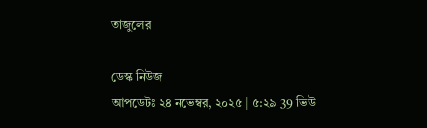তাজুলের

ডেস্ক নিউজ
আপডেটঃ ২৪ নভেম্বর, ২০২৫ | ৫:২৯ 39 ভিউ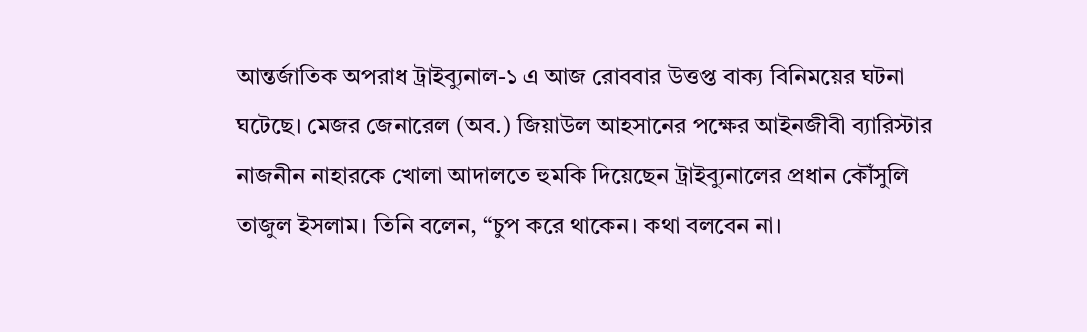আন্তর্জাতিক অপরাধ ট্রাইব্যুনাল-১ এ আজ রোববার উত্তপ্ত বাক্য বিনিময়ের ঘটনা ঘটেছে। মেজর জেনারেল (অব.) জিয়াউল আহসানের পক্ষের আইনজীবী ব্যারিস্টার নাজনীন নাহারকে খোলা আদালতে হুমকি দিয়েছেন ট্রাইব্যুনালের প্রধান কৌঁসুলি তাজুল ইসলাম। তিনি বলেন, “চুপ করে থাকেন। কথা বলবেন না।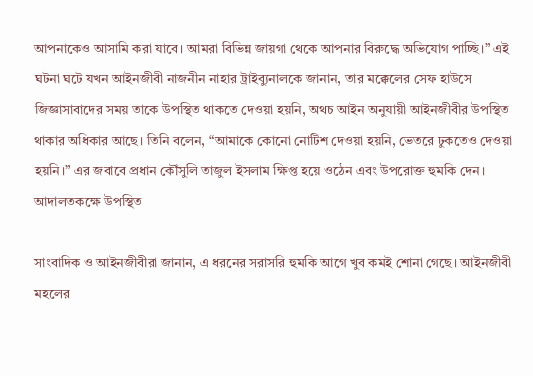আপনাকেও আসামি করা যাবে। আমরা বিভিন্ন জায়গা থেকে আপনার বিরুদ্ধে অভিযোগ পাচ্ছি।” এই ঘটনা ঘটে যখন আইনজীবী নাজনীন নাহার ট্রাইব্যুনালকে জানান, তার মক্কেলের সেফ হাউসে জিজ্ঞাসাবাদের সময় তাকে উপস্থিত থাকতে দেওয়া হয়নি, অথচ আইন অনুযায়ী আইনজীবীর উপস্থিত থাকার অধিকার আছে। তিনি বলেন, “আমাকে কোনো নোটিশ দেওয়া হয়নি, ভেতরে ঢুকতেও দেওয়া হয়নি।” এর জবাবে প্রধান কৌঁসুলি তাজুল ইসলাম ক্ষিপ্ত হয়ে ওঠেন এবং উপরোক্ত হুমকি দেন। আদালতকক্ষে উপস্থিত

সাংবাদিক ও আইনজীবীরা জানান, এ ধরনের সরাসরি হুমকি আগে খুব কমই শোনা গেছে। আইনজীবী মহলের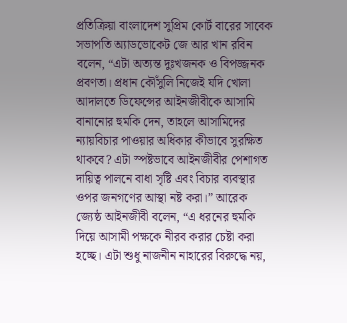প্রতিক্রিয়া বাংলাদেশ সুপ্রিম কোর্ট বারের সাবেক সভাপতি অ্যাডভোকেট জে আর খান রবিন বলেন, “এটা অত্যন্ত দুঃখজনক ও বিপজ্জনক প্রবণতা। প্রধান কৌঁসুলি নিজেই যদি খোলা আদালতে ডিফেন্সের আইনজীবীকে আসামি বানানোর হুমকি দেন, তাহলে আসামিদের ন্যায়বিচার পাওয়ার অধিকার কীভাবে সুরক্ষিত থাকবে? এটা স্পষ্টভাবে আইনজীবীর পেশাগত দায়িত্ব পালনে বাধা সৃষ্টি এবং বিচার ব্যবস্থার ওপর জনগণের আস্থা নষ্ট করা।” আরেক জ্যেষ্ঠ আইনজীবী বলেন, “এ ধরনের হুমকি দিয়ে আসামী পক্ষকে নীরব করার চেষ্টা করা হচ্ছে। এটা শুধু নাজনীন নাহারের বিরুদ্ধে নয়,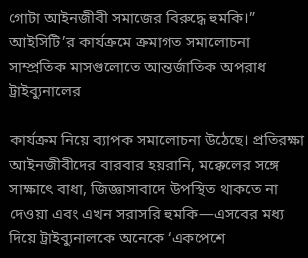গোটা আইনজীবী সমাজের বিরুদ্ধে হুমকি।” আইসিটি’র কার্যক্রমে ক্রমাগত সমালোচনা সাম্প্রতিক মাসগুলোতে আন্তর্জাতিক অপরাধ ট্রাইব্যুনালের

কার্যক্রম নিয়ে ব্যাপক সমালোচনা উঠেছে। প্রতিরক্ষা আইনজীবীদের বারবার হয়রানি, মক্কেলের সঙ্গে সাক্ষাৎে বাধা, জিজ্ঞাসাবাদে উপস্থিত থাকতে না দেওয়া এবং এখন সরাসরি হুমকি—এসবের মধ্য দিয়ে ট্রাইব্যুনালকে অনেকে ‘একপেশে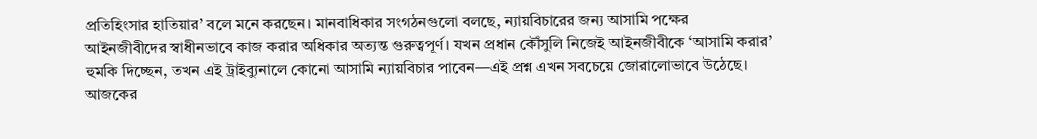প্রতিহিংসার হাতিয়ার’ বলে মনে করছেন। মানবাধিকার সংগঠনগুলো বলছে, ন্যায়বিচারের জন্য আসামি পক্ষের আইনজীবীদের স্বাধীনভাবে কাজ করার অধিকার অত্যন্ত গুরুত্বপূর্ণ। যখন প্রধান কৌঁসুলি নিজেই আইনজীবীকে ‘আসামি করার’ হুমকি দিচ্ছেন, তখন এই ট্রাইব্যুনালে কোনো আসামি ন্যায়বিচার পাবেন—এই প্রশ্ন এখন সবচেয়ে জোরালোভাবে উঠেছে। আজকের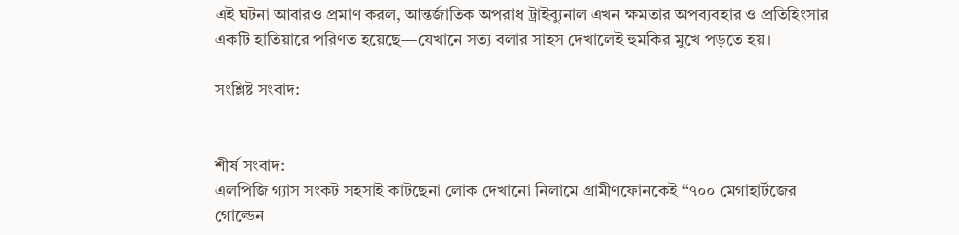এই ঘটনা আবারও প্রমাণ করল, আন্তর্জাতিক অপরাধ ট্রাইব্যুনাল এখন ক্ষমতার অপব্যবহার ও প্রতিহিংসার একটি হাতিয়ারে পরিণত হয়েছে—যেখানে সত্য বলার সাহস দেখালেই হুমকির মুখে পড়তে হয়।

সংশ্লিষ্ট সংবাদ:


শীর্ষ সংবাদ:
এলপিজি গ্যাস সংকট সহসাই কাটছেনা লোক দেখানো নিলামে গ্রামীণফোনকেই “৭০০ মেগাহার্টজের গোল্ডেন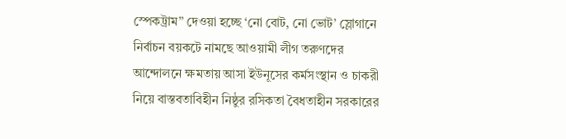স্পেকট্রাম” দেওয়া হচ্ছে ‘নো বোট, নো ভোট’ স্লোগানে নির্বাচন বয়কটে নামছে আওয়ামী লীগ তরুণদের আন্দোলনে ক্ষমতায় আসা ইউনূসের কর্মসংস্থান ও চাকরী নিয়ে বাস্তবতাবিহীন নিষ্ঠুর রসিকতা বৈধতাহীন সরকারের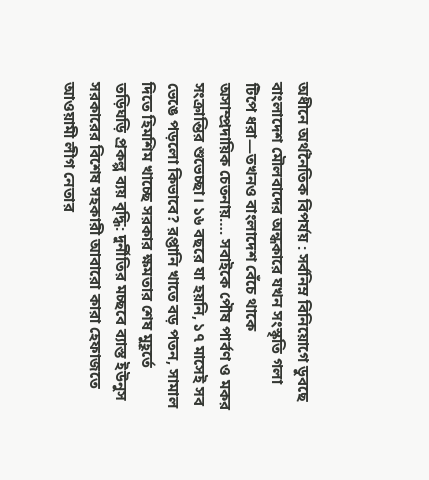অধীনে অর্থনৈতিক বিপর্যয় : সর্বনিম্ন বিনিয়োগে ডুবছে বাংলাদেশ মৌলবাদের অন্ধকারে যখন সংস্কৃতি গলা টিপে ধরা—তখনও বাংলাদেশ বেঁচে থাকে অসাম্প্রদায়িক চেতনায়…. সবাইকে পৌষ পার্বণ ও মকর সংক্রান্তির শুভেচ্ছা। ১৬ বছরে যা হয়নি, ১৭ মাসেই সব ভেঙে পড়লো কিভাবে? রপ্তানি খাতে বড় পতন, সামাল দিতে হিমশিম খাচ্ছে সরকার ক্ষমতার শেষ মুহূর্তে তড়িঘড়ি প্রকল্প ব্যয় বৃদ্ধি: দুর্নীতির মচ্ছবে ব্যাস্ত ইউনুস সরকারের বিশেষ সহকারী আবারো কারা হেফাজতে আওয়ামী লীগ নেতার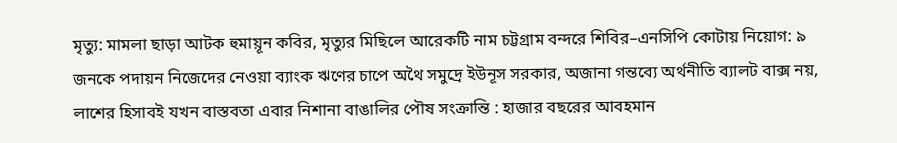মৃত্যু: মামলা ছাড়া আটক হুমায়ূন কবির, মৃত্যুর মিছিলে আরেকটি নাম চট্টগ্রাম বন্দরে শিবির–এনসিপি কোটায় নিয়োগ: ৯ জনকে পদায়ন নিজেদের নেওয়া ব্যাংক ঋণের চাপে অথৈ সমুদ্রে ইউনূস সরকার, অজানা গন্তব্যে অর্থনীতি ব্যালট বাক্স নয়, লাশের হিসাবই যখন বাস্তবতা এবার নিশানা বাঙালির পৌষ সংক্রান্তি : হাজার বছরের আবহমান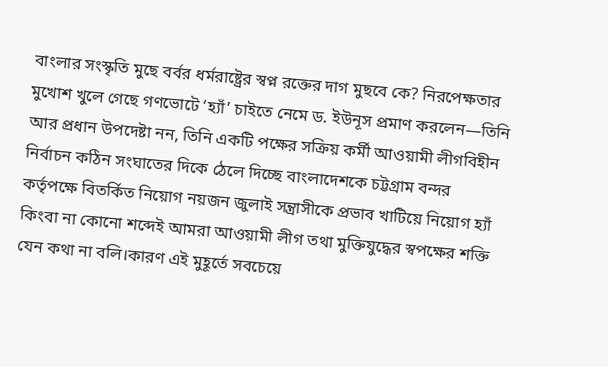বাংলার সংস্কৃতি মুছে বর্বর ধর্মরাষ্ট্রের স্বপ্ন রক্তের দাগ মুছবে কে? নিরপেক্ষতার মুখোশ খুলে গেছে গণভোটে ‘হ্যাঁ’ চাইতে নেমে ড. ইউনূস প্রমাণ করলেন—তিনি আর প্রধান উপদেষ্টা নন, তিনি একটি পক্ষের সক্রিয় কর্মী আওয়ামী লীগবিহীন নির্বাচন কঠিন সংঘাতের দিকে ঠেলে দিচ্ছে বাংলাদেশকে চট্টগ্রাম বন্দর কর্তৃপক্ষে বিতর্কিত নিয়োগ নয়জন জুলাই সন্ত্রাসীকে প্রভাব খাটিয়ে নিয়োগ হ্যাঁ কিংবা না কোনো শব্দেই আমরা আওয়ামী লীগ তথা মুক্তিযুদ্ধের স্বপক্ষের শক্তি যেন কথা না বলি।কারণ এই মুহূর্তে সবচেয়ে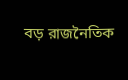বড় রাজনৈতিক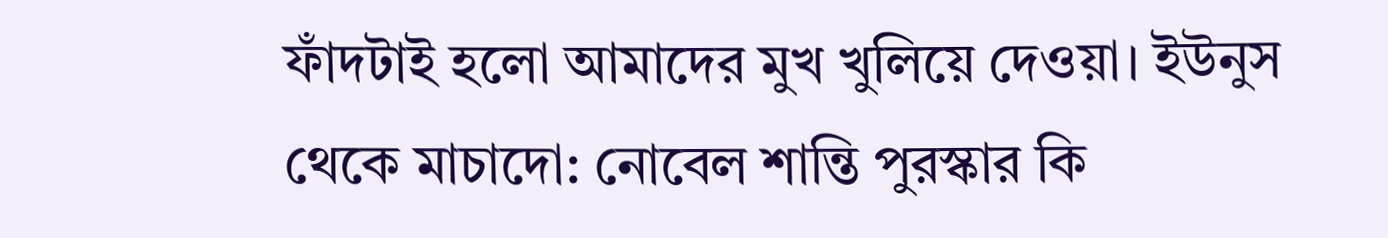ফাঁদটাই হলো আমাদের মুখ খুলিয়ে দেওয়া। ইউনুস থেকে মাচাদো: নোবেল শান্তি পুরস্কার কি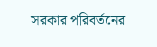সরকার পরিবর্তনের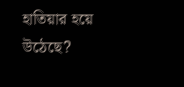হাতিয়ার হয়ে উঠেছে?